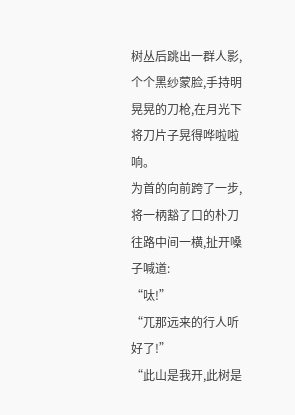树丛后跳出一群人影,个个黑纱蒙脸,手持明晃晃的刀枪,在月光下将刀片子晃得哗啦啦响。
为首的向前跨了一步,将一柄豁了口的朴刀往路中间一横,扯开嗓子喊道:
“呔!”
“兀那远来的行人听好了!”
“此山是我开,此树是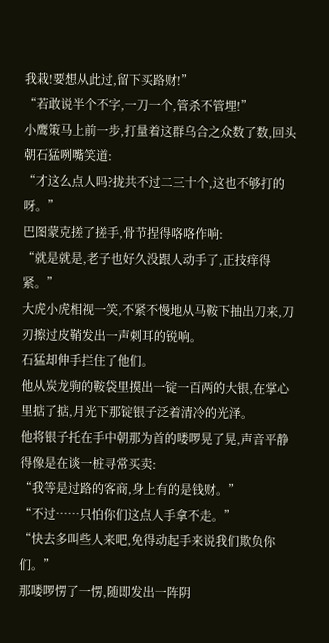我栽!要想从此过,留下买路财!”
“若敢说半个不字,一刀一个,管杀不管埋!”
小鹰策马上前一步,打量着这群乌合之众数了数,回头朝石猛咧嘴笑道:
“才这么点人吗?拢共不过二三十个,这也不够打的呀。”
巴图蒙克搓了搓手,骨节捏得咯咯作响:
“就是就是,老子也好久没跟人动手了,正技痒得紧。”
大虎小虎相视一笑,不紧不慢地从马鞍下抽出刀来,刀刃擦过皮鞘发出一声刺耳的锐响。
石猛却伸手拦住了他们。
他从炭龙驹的鞍袋里摸出一锭一百两的大银,在掌心里掂了掂,月光下那锭银子泛着清冷的光泽。
他将银子托在手中朝那为首的喽啰晃了晃,声音平静得像是在谈一桩寻常买卖:
“我等是过路的客商,身上有的是钱财。”
“不过……只怕你们这点人手拿不走。”
“快去多叫些人来吧,免得动起手来说我们欺负你们。”
那喽啰愣了一愣,随即发出一阵阴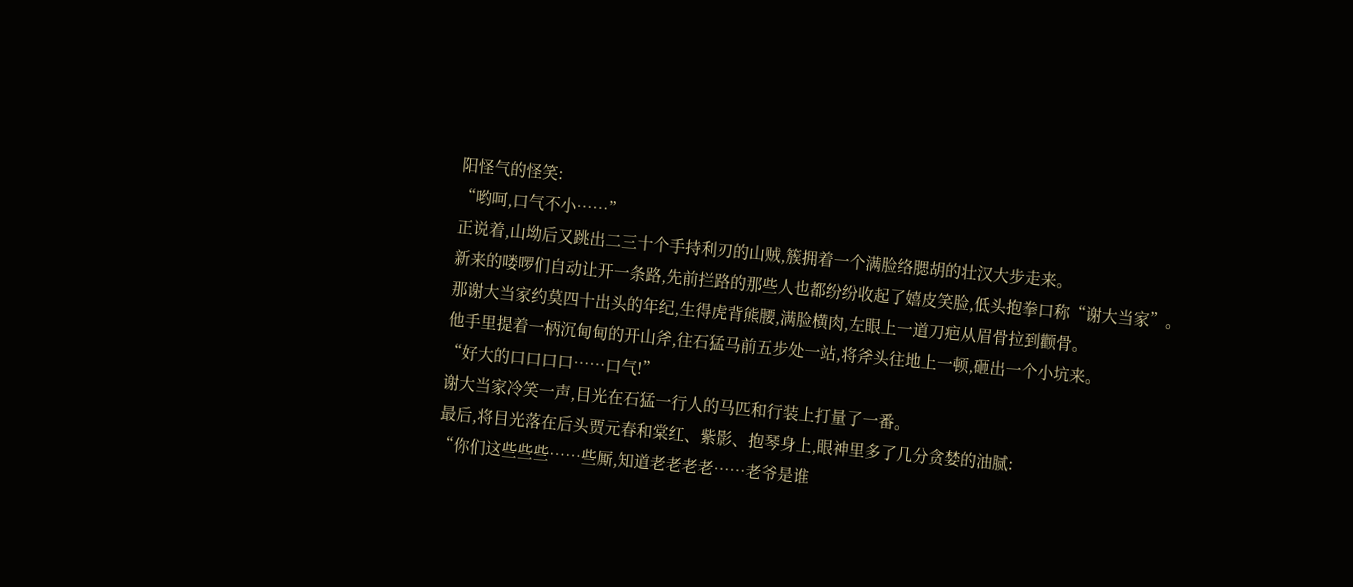阳怪气的怪笑:
“哟呵,口气不小……”
正说着,山坳后又跳出二三十个手持利刃的山贼,簇拥着一个满脸络腮胡的壮汉大步走来。
新来的喽啰们自动让开一条路,先前拦路的那些人也都纷纷收起了嬉皮笑脸,低头抱拳口称“谢大当家”。
那谢大当家约莫四十出头的年纪,生得虎背熊腰,满脸横肉,左眼上一道刀疤从眉骨拉到颧骨。
他手里提着一柄沉甸甸的开山斧,往石猛马前五步处一站,将斧头往地上一顿,砸出一个小坑来。
“好大的口口口口……口气!”
谢大当家冷笑一声,目光在石猛一行人的马匹和行装上打量了一番。
最后,将目光落在后头贾元春和棠红、紫影、抱琴身上,眼神里多了几分贪婪的油腻:
“你们这些些些……些厮,知道老老老老……老爷是谁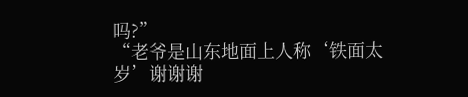吗?”
“老爷是山东地面上人称‘铁面太岁’谢谢谢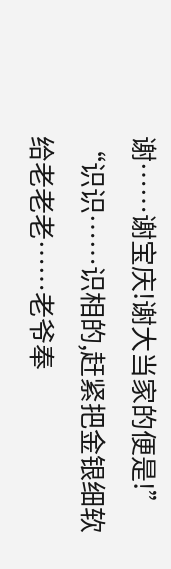谢……谢宝庆!谢大当家的便是!”
“识识……识相的,赶紧把金银细软给老老老……老爷奉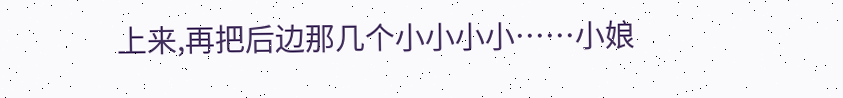上来,再把后边那几个小小小小……小娘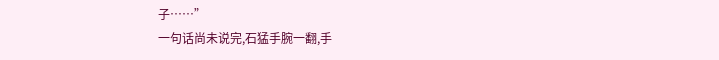子……”
一句话尚未说完,石猛手腕一翻,手